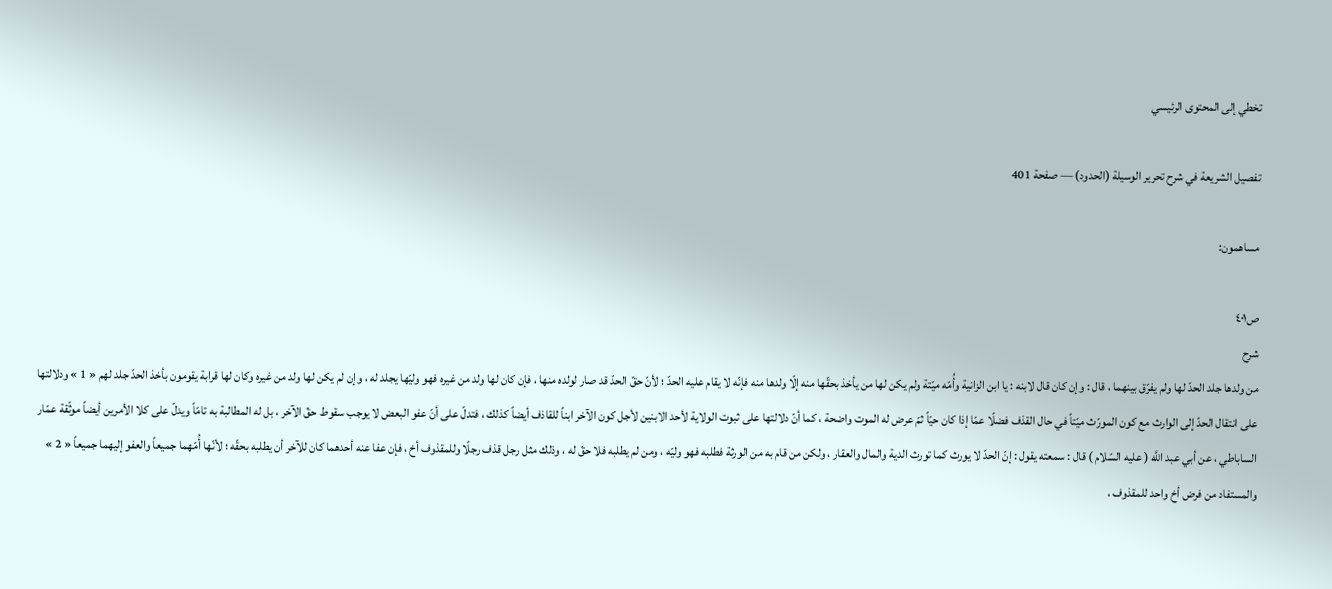تخطي إلى المحتوى الرئيسي

تفصيل الشريعة في شرح تحرير الوسيلة (الحدود) — صفحة 401

مساهمون:

ص٤٠١
شرح
من ولدها جلد الحدّ لها ولم يفرّق بينهما ، قال : وإن كان قال لابنه : يا ابن الزانية وأُمّه ميّتة ولم يكن لها من يأخذ بحقّها منه إلّا ولدها منه فإنّه لا يقام عليه الحدّ ؛ لأنّ حقّ الحدّ قد صار لولده منها ، فإن كان لها ولد من غيره فهو وليّها يجلد له ، وإن لم يكن لها ولد من غيره وكان لها قرابة يقومون بأخذ الحدّ جلد لهم « 1 » ودلالتها على انتقال الحدّ إلى الوارث مع كون المورّث ميّتاً في حال القذف فضلًا عمّا إذا كان حيّاً ثمّ عرض له الموت واضحة ، كما أنّ دلالتها على ثبوت الولاية لأحد الابنين لأجل كون الآخر ابناً للقاذف أيضاً كذلك ، فتدلّ على أنّ عفو البعض لا يوجب سقوط حقّ الآخر ، بل له المطالبة به تامّاً ويدلّ على كلا الأمرين أيضاً موثّقة عمّار الساباطي ، عن أبي عبد اللَّه ( عليه السّلام ) قال : سمعته يقول : إنّ الحدّ لا يورث كما تورث الدية والمال والعقار ، ولكن من قام به من الورثة فطلبه فهو وليّه ، ومن لم يطلبه فلا حقّ له ، وذلك مثل رجل قذف رجلًا وللمقذوف أخ ، فإن عفا عنه أحدهما كان للآخر أن يطلبه بحقّه ؛ لأنّها أُمّهما جميعاً والعفو إليهما جميعاً « 2 » والمستفاد من فرض أخ واحد للمقذوف ،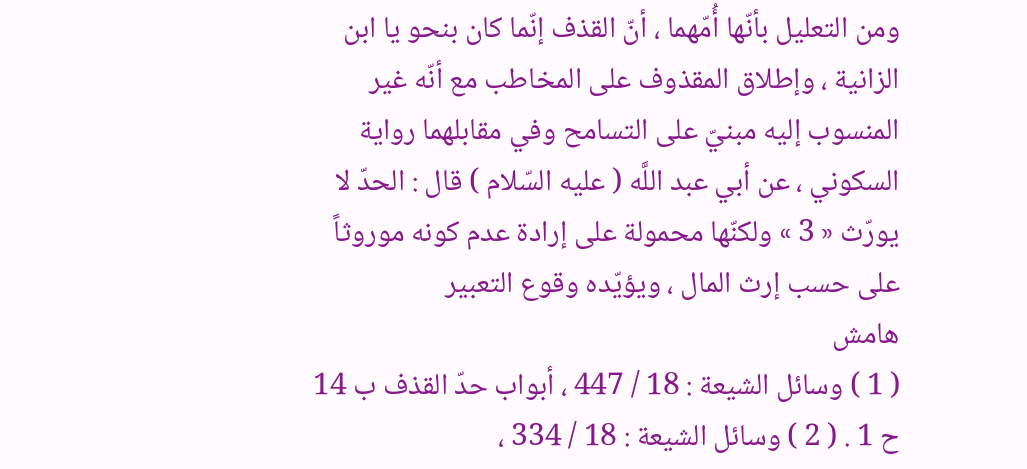ومن التعليل بأنّها أُمّهما ، أنّ القذف إنّما كان بنحو يا ابن الزانية ، وإطلاق المقذوف على المخاطب مع أنّه غير المنسوب إليه مبنيّ على التسامح وفي مقابلهما رواية السكوني ، عن أبي عبد اللَّه ( عليه السّلام ) قال : الحدّ لا يورّث « 3 » ولكنّها محمولة على إرادة عدم كونه موروثاً على حسب إرث المال ، ويؤيّده وقوع التعبير
هامش
( 1 ) وسائل الشيعة : 18 / 447 ، أبواب حدّ القذف ب 14 ح 1 . ( 2 ) وسائل الشيعة : 18 / 334 ،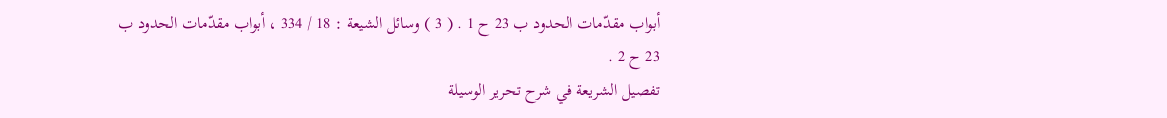أبواب مقدّمات الحدود ب 23 ح 1 . ( 3 ) وسائل الشيعة : 18 / 334 ، أبواب مقدّمات الحدود ب 23 ح 2 .
تفصيل الشريعة في شرح تحرير الوسيلة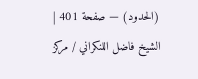(الحدود) — صفحة 401 | الشيخ فاضل اللنكراني / مركز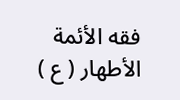فقه الأئمة الأطهار ( ع )